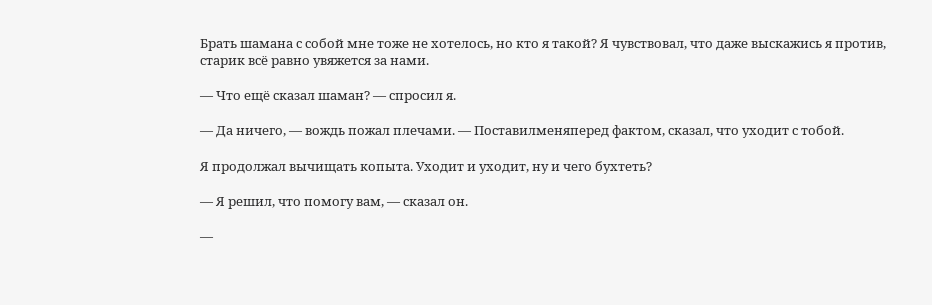Брать шамана с собой мне тоже не хотелось, но кто я такой? Я чувствовал, что даже выскажись я против, старик всё равно увяжется за нами.

— Что ещё сказал шаман? — спросил я.

— Да ничего, — вождь пожал плечами. — Поставилменяперед фактом, сказал, что уходит с тобой.

Я продолжал вычищать копыта. Уходит и уходит, ну и чего бухтеть?

— Я решил, что помогу вам, — сказал он.

—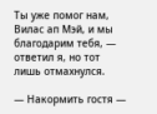Ты уже помог нам, Вилас ап Мэй, и мы благодарим тебя, — ответил я, но тот лишь отмахнулся.

— Накормить гостя —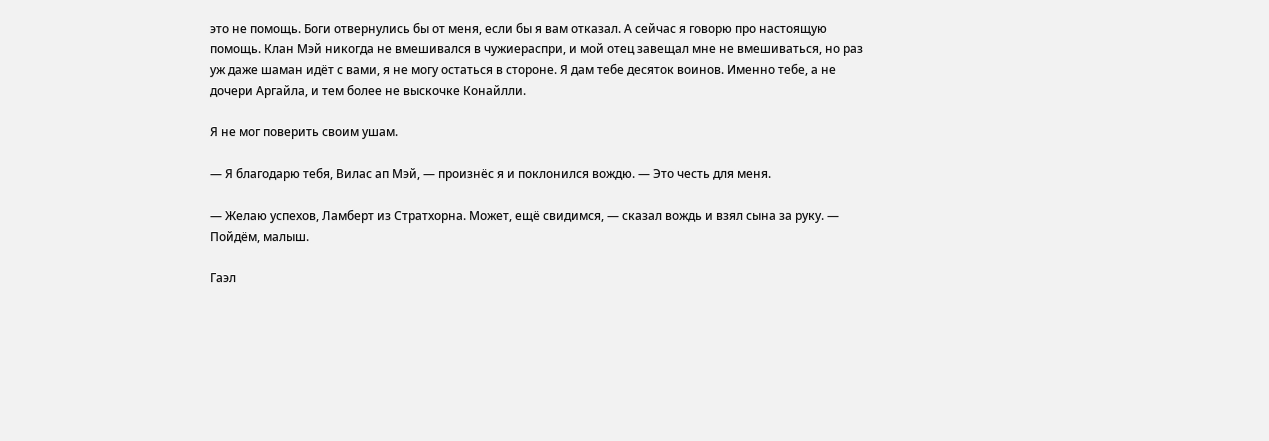это не помощь. Боги отвернулись бы от меня, если бы я вам отказал. А сейчас я говорю про настоящую помощь. Клан Мэй никогда не вмешивался в чужиераспри, и мой отец завещал мне не вмешиваться, но раз уж даже шаман идёт с вами, я не могу остаться в стороне. Я дам тебе десяток воинов. Именно тебе, а не дочери Аргайла, и тем более не выскочке Конайлли.

Я не мог поверить своим ушам.

— Я благодарю тебя, Вилас ап Мэй, — произнёс я и поклонился вождю. — Это честь для меня.

— Желаю успехов, Ламберт из Стратхорна. Может, ещё свидимся, — сказал вождь и взял сына за руку. — Пойдём, малыш.

Гаэл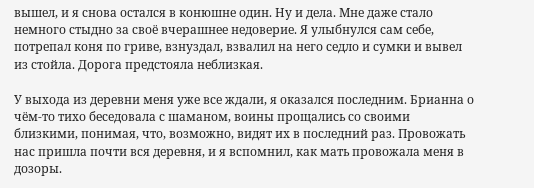вышел, и я снова остался в конюшне один. Ну и дела. Мне даже стало немного стыдно за своё вчерашнее недоверие. Я улыбнулся сам себе, потрепал коня по гриве, взнуздал, взвалил на него седло и сумки и вывел из стойла. Дорога предстояла неблизкая.

У выхода из деревни меня уже все ждали, я оказался последним. Брианна о чём-то тихо беседовала с шаманом, воины прощались со своими близкими, понимая, что, возможно, видят их в последний раз. Провожать нас пришла почти вся деревня, и я вспомнил, как мать провожала меня в дозоры.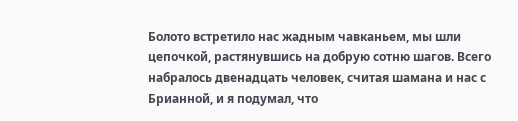Болото встретило нас жадным чавканьем, мы шли цепочкой, растянувшись на добрую сотню шагов. Всего набралось двенадцать человек, считая шамана и нас с Брианной, и я подумал, что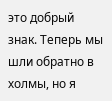это добрый знак. Теперь мы шли обратно в холмы, но я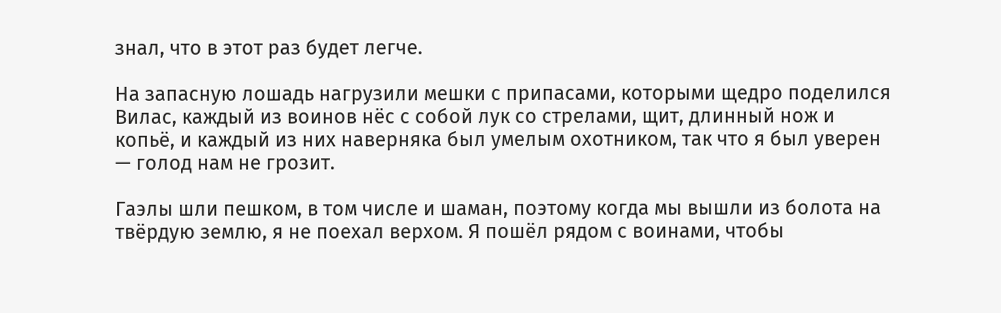знал, что в этот раз будет легче.

На запасную лошадь нагрузили мешки с припасами, которыми щедро поделился Вилас, каждый из воинов нёс с собой лук со стрелами, щит, длинный нож и копьё, и каждый из них наверняка был умелым охотником, так что я был уверен — голод нам не грозит.

Гаэлы шли пешком, в том числе и шаман, поэтому когда мы вышли из болота на твёрдую землю, я не поехал верхом. Я пошёл рядом с воинами, чтобы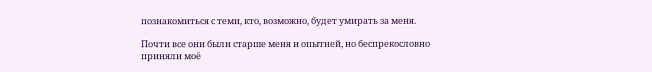познакомиться с теми, кто, возможно, будет умирать за меня.

Почти все они были старше меня и опытней, но беспрекословно приняли моё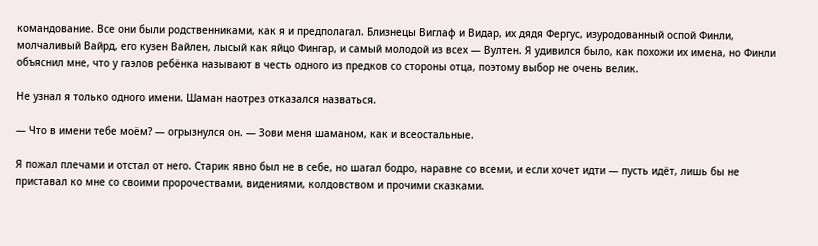командование. Все они были родственниками, как я и предполагал. Близнецы Виглаф и Видар, их дядя Фергус, изуродованный оспой Финли, молчаливый Вайрд, его кузен Вайлен, лысый как яйцо Фингар, и самый молодой из всех — Вултен. Я удивился было, как похожи их имена, но Финли объяснил мне, что у гаэлов ребёнка называют в честь одного из предков со стороны отца, поэтому выбор не очень велик.

Не узнал я только одного имени. Шаман наотрез отказался назваться.

— Что в имени тебе моём? — огрызнулся он. — Зови меня шаманом, как и всеостальные.

Я пожал плечами и отстал от него. Старик явно был не в себе, но шагал бодро, наравне со всеми, и если хочет идти — пусть идёт, лишь бы не приставал ко мне со своими пророчествами, видениями, колдовством и прочими сказками.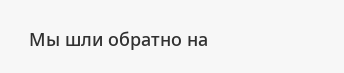Мы шли обратно на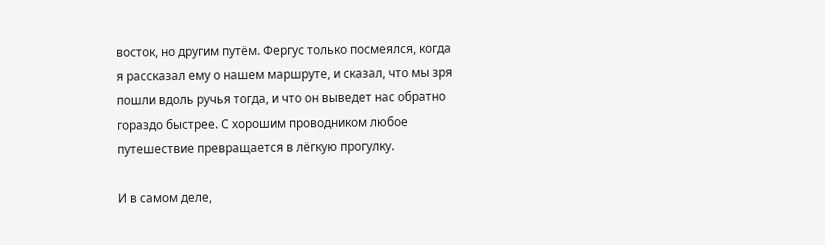восток, но другим путём. Фергус только посмеялся, когда я рассказал ему о нашем маршруте, и сказал, что мы зря пошли вдоль ручья тогда, и что он выведет нас обратно гораздо быстрее. С хорошим проводником любое путешествие превращается в лёгкую прогулку.

И в самом деле,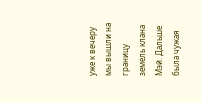уже к вечеру мы вышли на границу земель клана Мэй. Дальше была чужая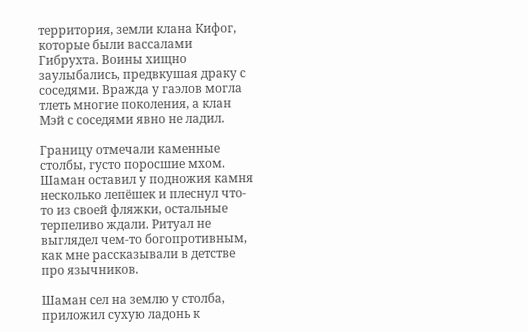территория, земли клана Кифог, которые были вассалами Гибрухта. Воины хищно заулыбались, предвкушая драку с соседями. Вражда у гаэлов могла тлеть многие поколения, а клан Мэй с соседями явно не ладил.

Границу отмечали каменные столбы, густо поросшие мхом. Шаман оставил у подножия камня несколько лепёшек и плеснул что-то из своей фляжки, остальные терпеливо ждали. Ритуал не выглядел чем-то богопротивным, как мне рассказывали в детстве про язычников.

Шаман сел на землю у столба, приложил сухую ладонь к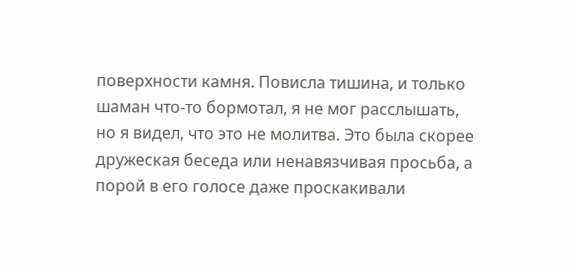поверхности камня. Повисла тишина, и только шаман что-то бормотал, я не мог расслышать, но я видел, что это не молитва. Это была скорее дружеская беседа или ненавязчивая просьба, а порой в его голосе даже проскакивали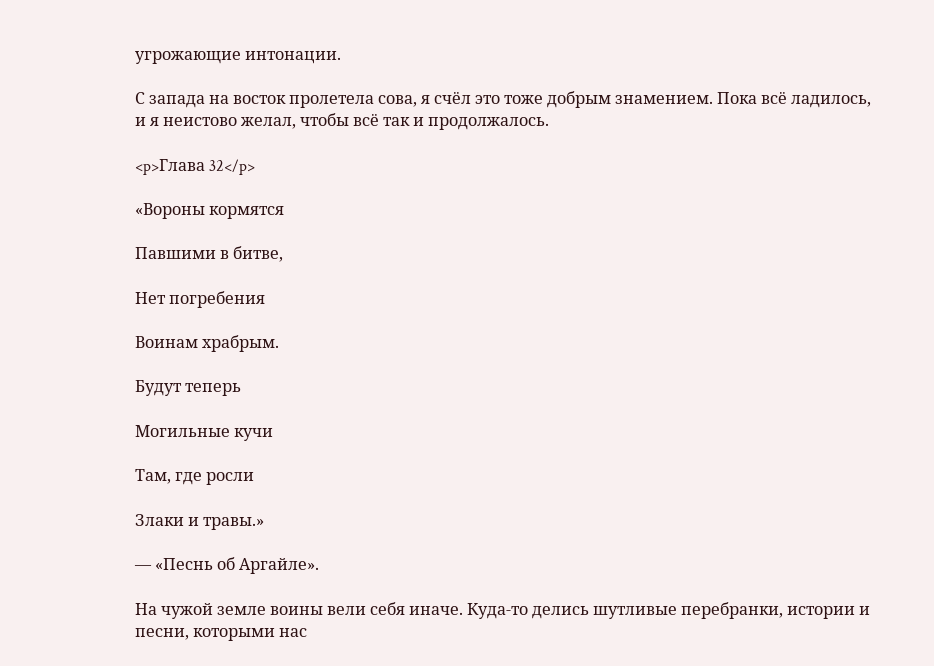угрожающие интонации.

С запада на восток пролетела сова, я счёл это тоже добрым знамением. Пока всё ладилось, и я неистово желал, чтобы всё так и продолжалось.

<p>Глава 32</p>

«Вороны кормятся

Павшими в битве,

Нет погребения

Воинам храбрым.

Будут теперь

Могильные кучи

Там, где росли

Злаки и травы.»

— «Песнь об Аргайле».

На чужой земле воины вели себя иначе. Куда-то делись шутливые перебранки, истории и песни, которыми нас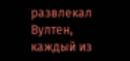развлекал Вултен, каждый из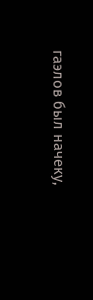гаэлов был начеку,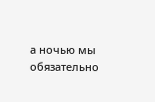а ночью мы обязательно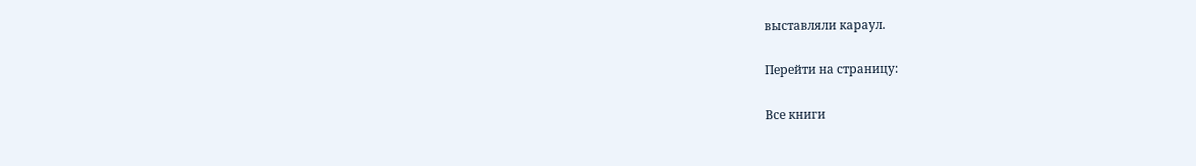выставляли караул.

Перейти на страницу:

Все книги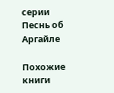серии Песнь об Аргайле

Похожие книги